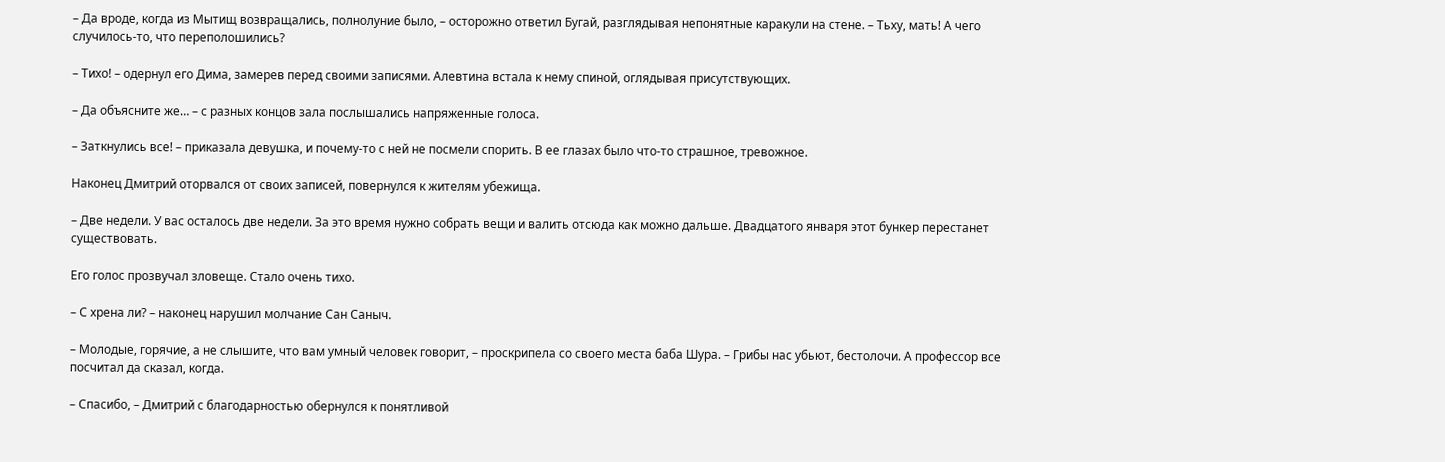– Да вроде, когда из Мытищ возвращались, полнолуние было, – осторожно ответил Бугай, разглядывая непонятные каракули на стене. – Тьху, мать! А чего случилось-то, что переполошились?

– Тихо! – одернул его Дима, замерев перед своими записями. Алевтина встала к нему спиной, оглядывая присутствующих.

– Да объясните же… – с разных концов зала послышались напряженные голоса.

– Заткнулись все! – приказала девушка, и почему-то с ней не посмели спорить. В ее глазах было что-то страшное, тревожное.

Наконец Дмитрий оторвался от своих записей, повернулся к жителям убежища.

– Две недели. У вас осталось две недели. За это время нужно собрать вещи и валить отсюда как можно дальше. Двадцатого января этот бункер перестанет существовать.

Его голос прозвучал зловеще. Стало очень тихо.

– С хрена ли? – наконец нарушил молчание Сан Саныч.

– Молодые, горячие, а не слышите, что вам умный человек говорит, – проскрипела со своего места баба Шура. – Грибы нас убьют, бестолочи. А профессор все посчитал да сказал, когда.

– Спасибо, – Дмитрий с благодарностью обернулся к понятливой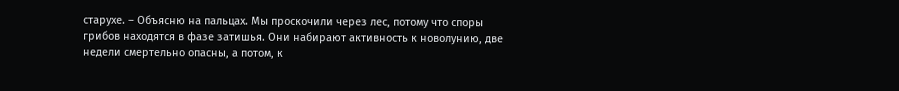старухе. – Объясню на пальцах. Мы проскочили через лес, потому что споры грибов находятся в фазе затишья. Они набирают активность к новолунию, две недели смертельно опасны, а потом, к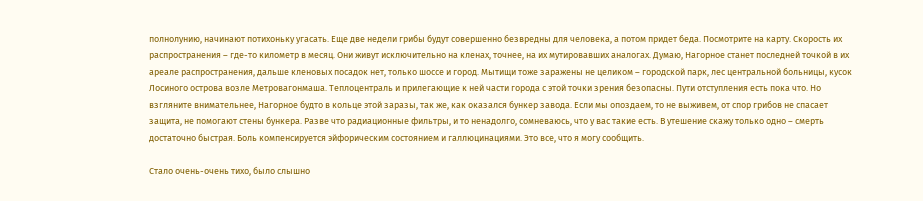полнолунию, начинают потихоньку угасать. Еще две недели грибы будут совершенно безвредны для человека, а потом придет беда. Посмотрите на карту. Скорость их распространения – где-то километр в месяц. Они живут исключительно на кленах, точнее, на их мутировавших аналогах. Думаю, Нагорное станет последней точкой в их ареале распространения, дальше кленовых посадок нет, только шоссе и город. Мытищи тоже заражены не целиком – городской парк, лес центральной больницы, кусок Лосиного острова возле Метровагонмаша. Теплоцентраль и прилегающие к ней части города с этой точки зрения безопасны. Пути отступления есть пока что. Но взгляните внимательнее, Нагорное будто в кольце этой заразы, так же, как оказался бункер завода. Если мы опоздаем, то не выживем, от спор грибов не спасает защита, не помогают стены бункера. Разве что радиационные фильтры, и то ненадолго, сомневаюсь, что у вас такие есть. В утешение скажу только одно – смерть достаточно быстрая. Боль компенсируется эйфорическим состоянием и галлюцинациями. Это все, что я могу сообщить.

Стало очень-очень тихо, было слышно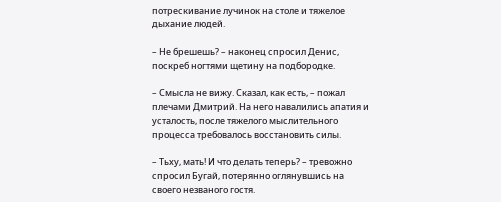потрескивание лучинок на столе и тяжелое дыхание людей.

– Не брешешь? – наконец спросил Денис, поскреб ногтями щетину на подбородке.

– Смысла не вижу. Сказал, как есть, – пожал плечами Дмитрий. На него навалились апатия и усталость, после тяжелого мыслительного процесса требовалось восстановить силы.

– Тьху, мать! И что делать теперь? – тревожно спросил Бугай, потерянно оглянувшись на своего незваного гостя.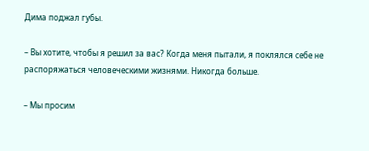Дима поджал губы.

– Вы хотите, чтобы я решил за вас? Когда меня пытали, я поклялся себе не распоряжаться человеческими жизнями. Никогда больше.

– Мы просим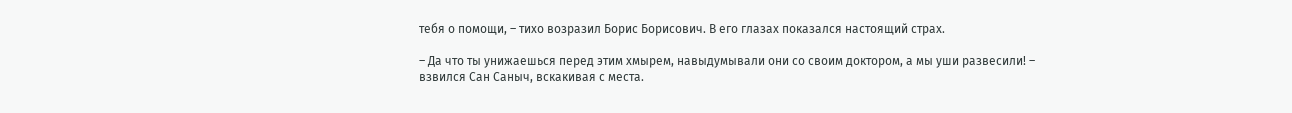тебя о помощи, – тихо возразил Борис Борисович. В его глазах показался настоящий страх.

– Да что ты унижаешься перед этим хмырем, навыдумывали они со своим доктором, а мы уши развесили! – взвился Сан Саныч, вскакивая с места.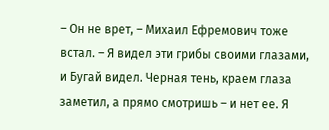– Он не врет, – Михаил Ефремович тоже встал. – Я видел эти грибы своими глазами, и Бугай видел. Черная тень, краем глаза заметил, а прямо смотришь – и нет ее. Я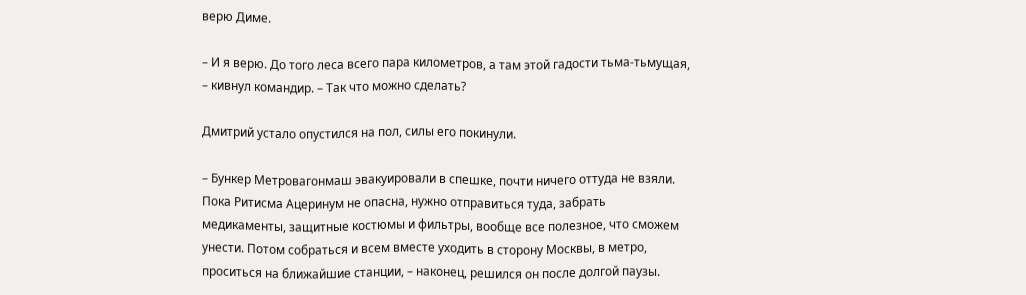верю Диме.

– И я верю. До того леса всего пара километров, а там этой гадости тьма-тьмущая, – кивнул командир. – Так что можно сделать?

Дмитрий устало опустился на пол, силы его покинули.

– Бункер Метровагонмаш эвакуировали в спешке, почти ничего оттуда не взяли. Пока Ритисма Ацеринум не опасна, нужно отправиться туда, забрать медикаменты, защитные костюмы и фильтры, вообще все полезное, что сможем унести. Потом собраться и всем вместе уходить в сторону Москвы, в метро, проситься на ближайшие станции, – наконец, решился он после долгой паузы.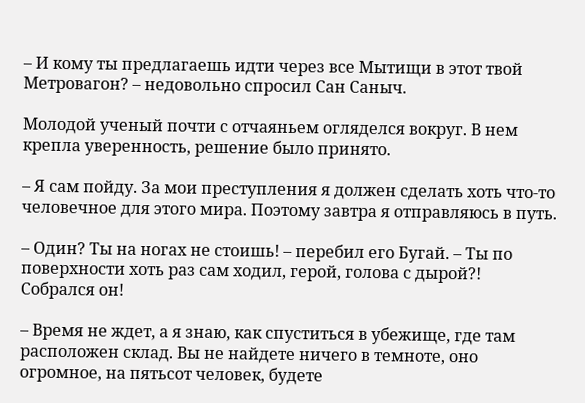– И кому ты предлагаешь идти через все Мытищи в этот твой Метровагон? – недовольно спросил Сан Саныч.

Молодой ученый почти с отчаяньем огляделся вокруг. В нем крепла уверенность, решение было принято.

– Я сам пойду. За мои преступления я должен сделать хоть что-то человечное для этого мира. Поэтому завтра я отправляюсь в путь.

– Один? Ты на ногах не стоишь! – перебил его Бугай. – Ты по поверхности хоть раз сам ходил, герой, голова с дырой?! Собрался он!

– Время не ждет, а я знаю, как спуститься в убежище, где там расположен склад. Вы не найдете ничего в темноте, оно огромное, на пятьсот человек, будете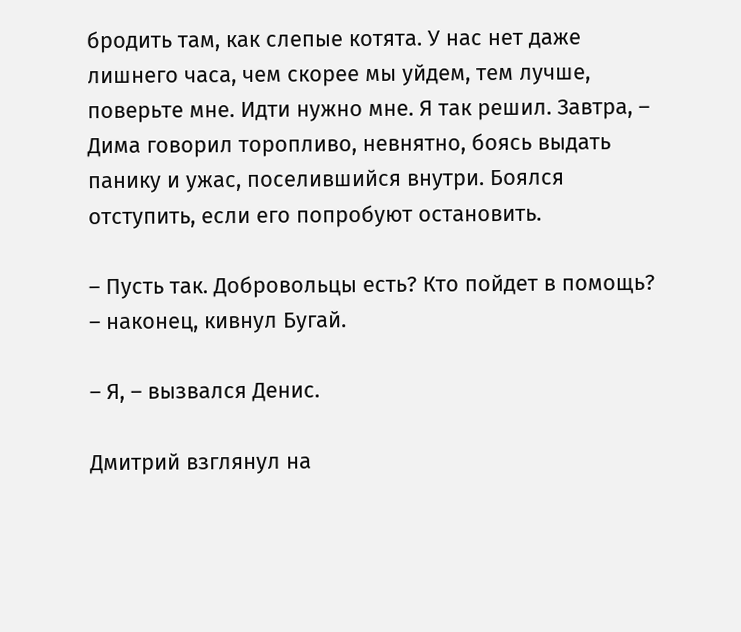бродить там, как слепые котята. У нас нет даже лишнего часа, чем скорее мы уйдем, тем лучше, поверьте мне. Идти нужно мне. Я так решил. Завтра, – Дима говорил торопливо, невнятно, боясь выдать панику и ужас, поселившийся внутри. Боялся отступить, если его попробуют остановить.

– Пусть так. Добровольцы есть? Кто пойдет в помощь? – наконец, кивнул Бугай.

– Я, – вызвался Денис.

Дмитрий взглянул на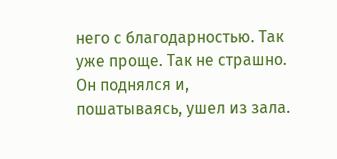него с благодарностью. Так уже проще. Так не страшно. Он поднялся и, пошатываясь, ушел из зала.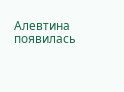Алевтина появилась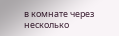в комнате через несколько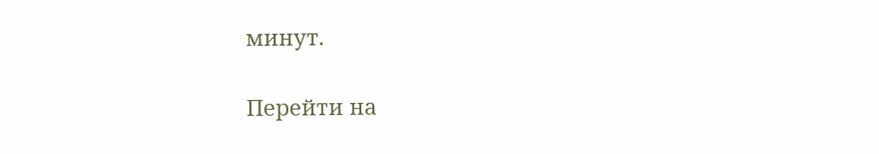минут.

Перейти на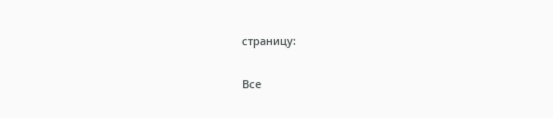страницу:

Все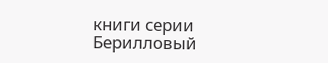книги серии Берилловый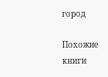город

Похожие книги